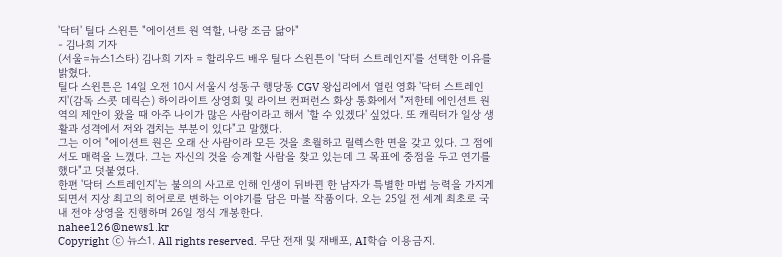'닥터' 틸다 스윈튼 "에이션트 원 역할, 나랑 조금 닮아"
- 김나희 기자
(서울=뉴스1스타) 김나희 기자 = 할리우드 배우 틸다 스윈튼이 '닥터 스트레인지'를 선택한 이유를 밝혔다.
틸다 스윈튼은 14일 오전 10시 서울시 성동구 행당동 CGV 왕십리에서 열린 영화 '닥터 스트레인지'(감독 스콧 데릭슨) 하이라이트 상영회 및 라이브 컨퍼런스 화상 통화에서 "저한테 에인션트 원 역의 제안이 왔을 때 아주 나이가 많은 사람이라고 해서 '할 수 있겠다' 싶었다. 또 캐릭터가 일상 생활과 성격에서 저와 겹치는 부분이 있다"고 말했다.
그는 이어 "에이션트 원은 오래 산 사람이라 모든 것을 초월하고 릴렉스한 면을 갖고 있다. 그 점에서도 매력을 느꼈다. 그는 자신의 것을 승계할 사람을 찾고 있는데 그 목표에 중점을 두고 연기를 했다"고 덧붙였다.
한편 '닥터 스트레인지'는 불의의 사고로 인해 인생이 뒤바뀐 한 남자가 특별한 마법 능력을 가지게 되면서 지상 최고의 히어로로 변하는 이야기를 담은 마블 작품이다. 오는 25일 전 세계 최초로 국내 전야 상영을 진행하며 26일 정식 개봉한다.
nahee126@news1.kr
Copyright ⓒ 뉴스1. All rights reserved. 무단 전재 및 재배포, AI학습 이용금지.